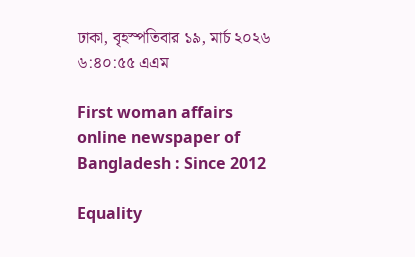ঢাকা, বৃহস্পতিবার ১৯, মার্চ ২০২৬ ৬:৪০:৫৫ এএম

First woman affairs online newspaper of Bangladesh : Since 2012

Equality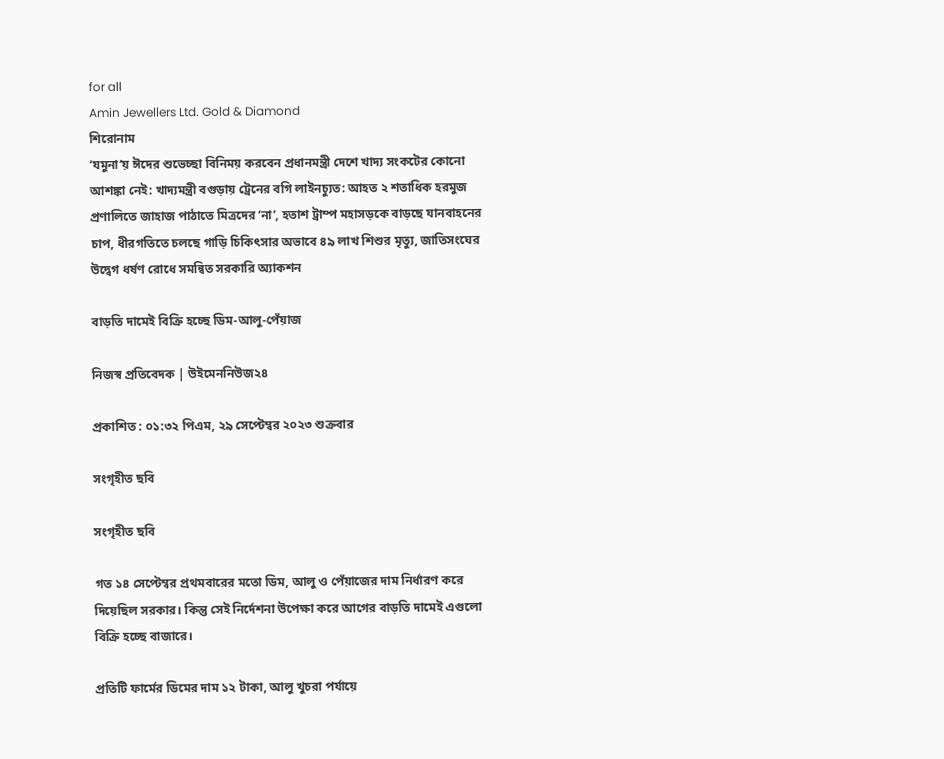for all
Amin Jewellers Ltd. Gold & Diamond
শিরোনাম
‘যমুনা’য় ঈদের শুভেচ্ছা বিনিময় করবেন প্রধানমন্ত্রী দেশে খাদ্য সংকটের কোনো আশঙ্কা নেই: খাদ্যমন্ত্রী বগুড়ায় ট্রেনের বগি লাইনচ্যুত: আহত ২ শতাধিক হরমুজ প্রণালিতে জাহাজ পাঠাতে মিত্রদের ‘না’, হতাশ ট্রাম্প মহাসড়কে বাড়ছে যানবাহনের চাপ, ধীরগতিতে চলছে গাড়ি চিকিৎসার অভাবে ৪৯ লাখ শিশুর মৃত্যু, জাতিসংঘের উদ্বেগ ধর্ষণ রোধে সমন্বিত সরকারি অ্যাকশন

বাড়তি দামেই বিক্রি হচ্ছে ডিম-আলু-পেঁয়াজ

নিজস্ব প্রতিবেদক | উইমেননিউজ২৪

প্রকাশিত : ০১:৩২ পিএম, ২৯ সেপ্টেম্বর ২০২৩ শুক্রবার

সংগৃহীত ছবি

সংগৃহীত ছবি

গত ১৪ সেপ্টেম্বর প্রথমবারের মতো ডিম, আলু ও পেঁয়াজের দাম নির্ধারণ করে দিয়েছিল সরকার। কিন্তু সেই নির্দেশনা উপেক্ষা করে আগের বাড়তি দামেই এগুলো বিক্রি হচ্ছে বাজারে।

প্রতিটি ফার্মের ডিমের দাম ১২ টাকা, আলু খুচরা পর্যায়ে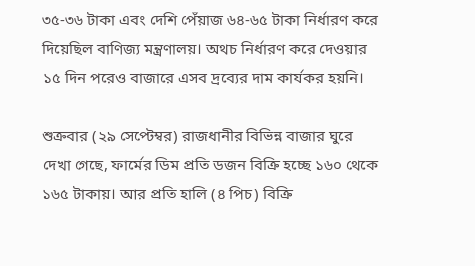৩৫-৩৬ টাকা এবং দেশি পেঁয়াজ ৬৪-৬৫ টাকা নির্ধারণ করে দিয়েছিল বাণিজ্য মন্ত্রণালয়। অথচ নির্ধারণ করে দেওয়ার ১৫ দিন পরেও বাজারে এসব দ্রব্যের দাম কার্যকর হয়নি।

শুক্রবার (২৯ সেপ্টেম্বর) রাজধানীর বিভিন্ন বাজার ঘুরে দেখা গেছে, ফার্মের ডিম প্রতি ডজন বিক্রি হচ্ছে ১৬০ থেকে ১৬৫ টাকায়। আর প্রতি হালি (৪ পিচ) বিক্রি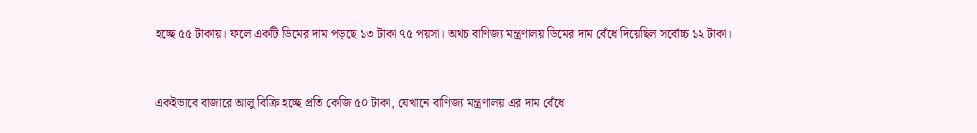হচ্ছে ৫৫ টাকায়। ফলে একটি ডিমের দাম পড়ছে ১৩ টাকা ৭৫ পয়সা। অথচ বাণিজ্য মন্ত্রণালয় ডিমের দাম বেঁধে দিয়েছিল সর্বোচ্চ ১২ টাকা।


একইভাবে বাজারে আলু বিক্রি হচ্ছে প্রতি কেজি ৫০ টাকা, যেখানে বাণিজ্য মন্ত্রণালয় এর দাম বেঁধে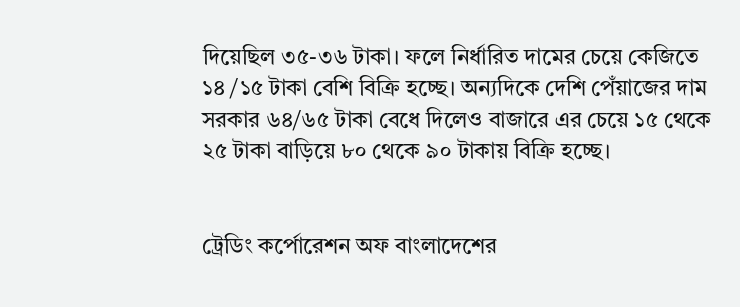দিয়েছিল ৩৫-৩৬ টাকা। ফলে নির্ধারিত দামের চেয়ে কেজিতে ১৪ /১৫ টাকা বেশি বিক্রি হচ্ছে। অন্যদিকে দেশি পেঁয়াজের দাম সরকার ৬৪/৬৫ টাকা বেধে দিলেও বাজারে এর চেয়ে ১৫ থেকে ২৫ টাকা বাড়িয়ে ৮০ থেকে ৯০ টাকায় বিক্রি হচ্ছে।


ট্রেডিং কর্পোরেশন অফ বাংলাদেশের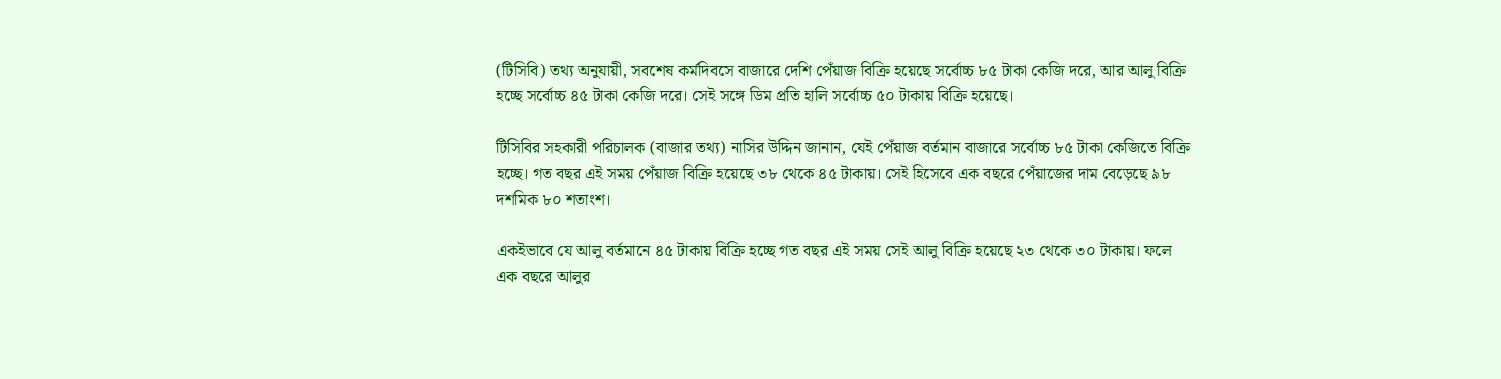(টিসিবি) তথ্য অনুযায়ী, সবশেষ কর্মদিবসে বাজারে দেশি পেঁয়াজ বিক্রি হয়েছে সর্বোচ্চ ৮৫ টাকা কেজি দরে, আর আলু বিক্রি হচ্ছে সর্বোচ্চ ৪৫ টাকা কেজি দরে। সেই সঙ্গে ডিম প্রতি হালি সর্বোচ্চ ৫০ টাকায় বিক্রি হয়েছে।

টিসিবির সহকারী পরিচালক (বাজার তথ্য) নাসির উদ্দিন জানান, যেই পেঁয়াজ বর্তমান বাজারে সর্বোচ্চ ৮৫ টাকা কেজিতে বিক্রি হচ্ছে। গত বছর এই সময় পেঁয়াজ বিক্রি হয়েছে ৩৮ থেকে ৪৫ টাকায়। সেই হিসেবে এক বছরে পেঁয়াজের দাম বেড়েছে ৯৮ দশমিক ৮০ শতাংশ।

একইভাবে যে আলু বর্তমানে ৪৫ টাকায় বিক্রি হচ্ছে গত বছর এই সময় সেই আলু বিক্রি হয়েছে ২৩ থেকে ৩০ টাকায়। ফলে এক বছরে আলুর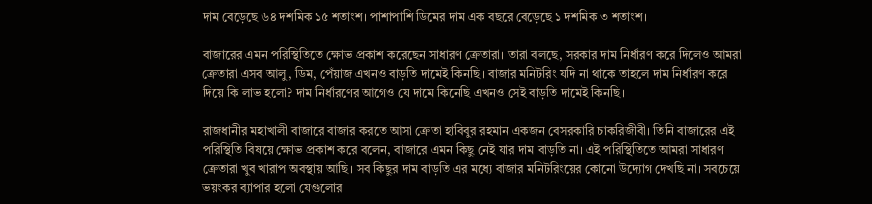দাম বেড়েছে ৬৪ দশমিক ১৫ শতাংশ। পাশাপাশি ডিমের দাম এক বছরে বেড়েছে ১ দশমিক ৩ শতাংশ।

বাজারের এমন পরিস্থিতিতে ক্ষোভ প্রকাশ করেছেন সাধারণ ক্রেতারা। তারা বলছে, সরকার দাম নির্ধারণ করে দিলেও আমরা ক্রেতারা এসব আলু, ডিম, পেঁয়াজ এখনও বাড়তি দামেই কিনছি। বাজার মনিটরিং যদি না থাকে তাহলে দাম নির্ধারণ করে দিয়ে কি লাভ হলো? দাম নির্ধারণের আগেও যে দামে কিনেছি এখনও সেই বাড়তি দামেই কিনছি।

রাজধানীর মহাখালী বাজারে বাজার করতে আসা ক্রেতা হাবিবুর রহমান একজন বেসরকারি চাকরিজীবী। তিনি বাজারের এই পরিস্থিতি বিষয়ে ক্ষোভ প্রকাশ করে বলেন, বাজারে এমন কিছু নেই যার দাম বাড়তি না। এই পরিস্থিতিতে আমরা সাধারণ ক্রেতারা খুব খারাপ অবস্থায় আছি। সব কিছুর দাম বাড়তি এর মধ্যে বাজার মনিটরিংয়ের কোনো উদ্যোগ দেখছি না। সবচেয়ে ভয়ংকর ব্যাপার হলো যেগুলোর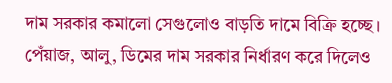দাম সরকার কমালো সেগুলোও বাড়তি দামে বিক্রি হচ্ছে। পেঁয়াজ, আলু, ডিমের দাম সরকার নির্ধারণ করে দিলেও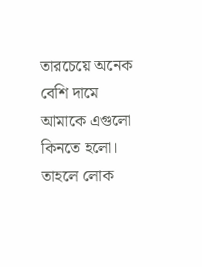তারচেয়ে অনেক বেশি দামে আমাকে এগুলো কিনতে হলো। তাহলে লোক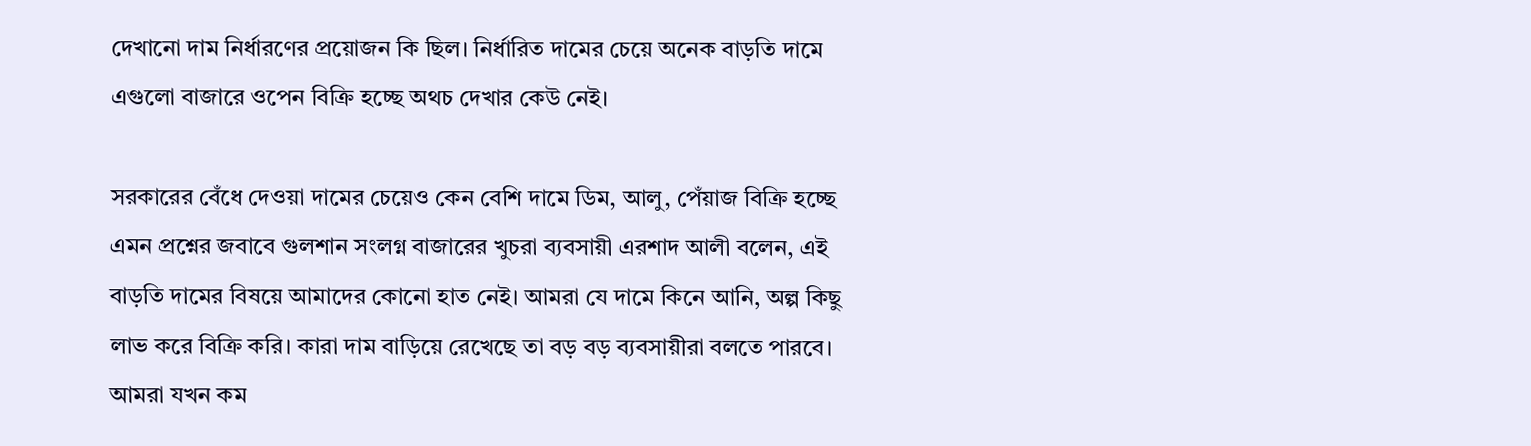দেখানো দাম নির্ধারণের প্রয়োজন কি ছিল। নির্ধারিত দামের চেয়ে অনেক বাড়তি দামে এগুলো বাজারে ওপেন বিক্রি হচ্ছে অথচ দেখার কেউ নেই।

সরকারের বেঁধে দেওয়া দামের চেয়েও কেন বেশি দামে ডিম, আলু, পেঁয়াজ বিক্রি হচ্ছে এমন প্রশ্নের জবাবে গুলশান সংলগ্ন বাজারের খুচরা ব্যবসায়ী এরশাদ আলী বলেন, এই বাড়তি দামের বিষয়ে আমাদের কোনো হাত নেই। আমরা যে দামে কিনে আনি, অল্প কিছু লাভ করে বিক্রি করি। কারা দাম বাড়িয়ে রেখেছে তা বড় বড় ব্যবসায়ীরা বলতে পারবে। আমরা যখন কম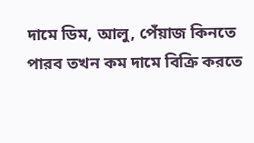দামে ডিম, আলু, পেঁয়াজ কিনতে পারব তখন কম দামে বিক্রি করতে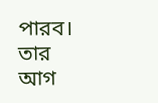পারব। তার আগ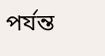পর্যন্ত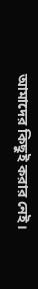আমাদের কিছুই করার নেই।